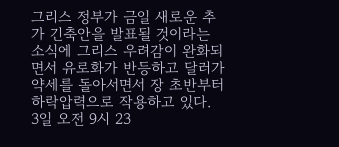그리스 정부가 금일 새로운 추가 긴축안을 발표될 것이라는 소식에 그리스 우려감이 완화되면서 유로화가 반등하고 달러가 약세를 돌아서면서 장 초반부터 하락압력으로 작용하고 있다.
3일 오전 9시 23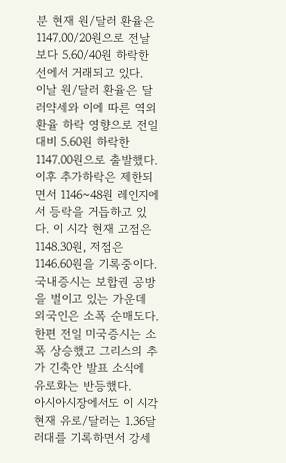분 현재 원/달러 환율은 1147.00/20원으로 전날보다 5.60/40원 하락한 선에서 거래되고 있다.
이날 원/달러 환율은 달러약세와 이에 따른 역외환율 하락 영향으로 전일대비 5.60원 하락한 1147.00원으로 출발했다.
이후 추가하락은 제한되면서 1146~48원 레인지에서 등락을 거듭하고 있다. 이 시각 현재 고점은 1148.30원, 저점은 1146.60원을 기록중이다.
국내증시는 보합권 공방을 벌이고 있는 가운데 외국인은 소폭 순매도다. 한편 전일 미국증시는 소폭 상승했고 그리스의 추가 긴축안 발표 소식에 유로화는 반등했다.
아시아시장에서도 이 시각 현재 유로/달러는 1.36달러대를 기록하면서 강세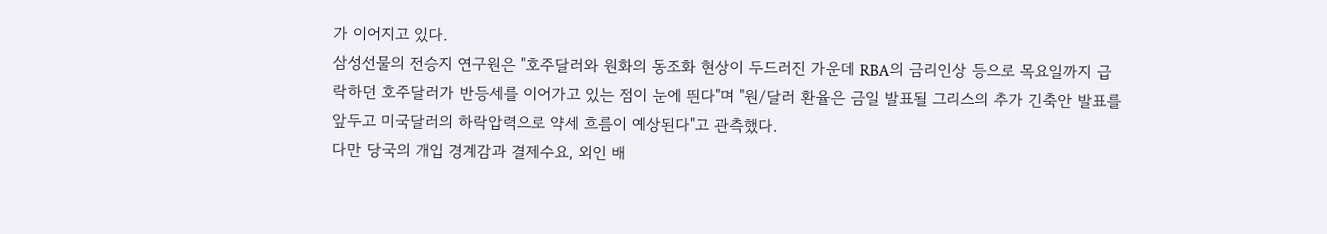가 이어지고 있다.
삼성선물의 전승지 연구원은 "호주달러와 원화의 동조화 현상이 두드러진 가운데 RBA의 금리인상 등으로 목요일까지 급락하던 호주달러가 반등세를 이어가고 있는 점이 눈에 띈다"며 "원/달러 환율은 금일 발표될 그리스의 추가 긴축안 발표를 앞두고 미국달러의 하락압력으로 약세 흐름이 예상된다"고 관측했다.
다만 당국의 개입 경계감과 결제수요, 외인 배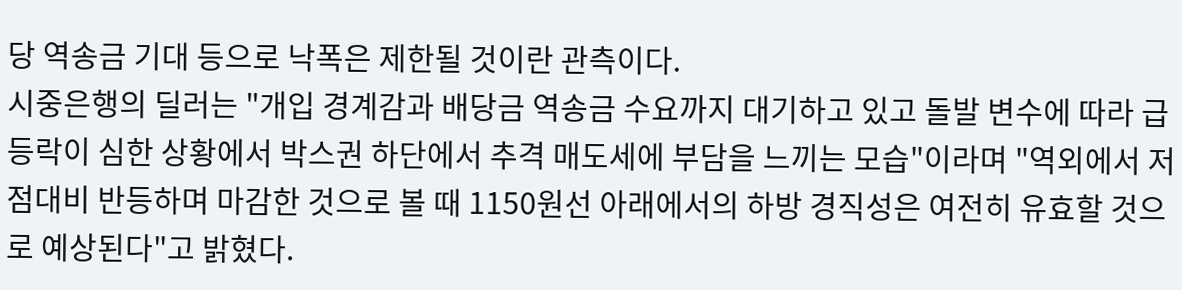당 역송금 기대 등으로 낙폭은 제한될 것이란 관측이다.
시중은행의 딜러는 "개입 경계감과 배당금 역송금 수요까지 대기하고 있고 돌발 변수에 따라 급등락이 심한 상황에서 박스권 하단에서 추격 매도세에 부담을 느끼는 모습"이라며 "역외에서 저점대비 반등하며 마감한 것으로 볼 때 1150원선 아래에서의 하방 경직성은 여전히 유효할 것으로 예상된다"고 밝혔다.